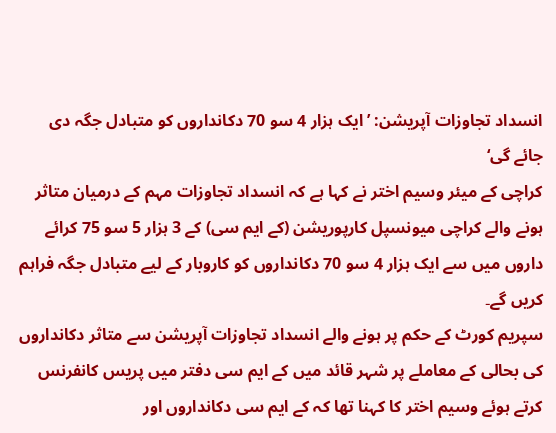انسداد تجاوزات آپریشن: ’ایک ہزار 4 سو 70 دکانداروں کو متبادل جگہ دی جائے گی‘
کراچی کے میئر وسیم اختر نے کہا ہے کہ انسداد تجاوزات مہم کے درمیان متاثر ہونے والے کراچی میونسپل کارپوریشن (کے ایم سی) کے 3 ہزار 5 سو 75 کرائے داروں میں سے ایک ہزار 4 سو 70 دکانداروں کو کاروبار کے لیے متبادل جگہ فراہم کریں گے۔
سپریم کورٹ کے حکم پر ہونے والے انسداد تجاوزات آپریشن سے متاثر دکانداروں کی بحالی کے معاملے پر شہر قائد میں کے ایم سی دفتر میں پریس کانفرنس کرتے ہوئے وسیم اختر کا کہنا تھا کہ کے ایم سی دکانداروں اور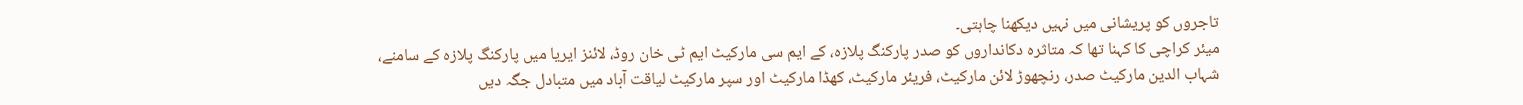تاجروں کو پریشانی میں نہیں دیکھنا چاہتی۔
میئر کراچی کا کہنا تھا کہ متاثرہ دکانداروں کو صدر پارکنگ پلازہ، کے ایم سی مارکیٹ ایم ٹی خان روڈ، لائنز ایریا میں پارکنگ پلازہ کے سامنے، شہاب الدین مارکیٹ صدر، رنچھوڑ لائن مارکیٹ، فریئر مارکیٹ، کھڈا مارکیٹ اور سپر مارکیٹ لیاقت آباد میں متبادل جگہ دیں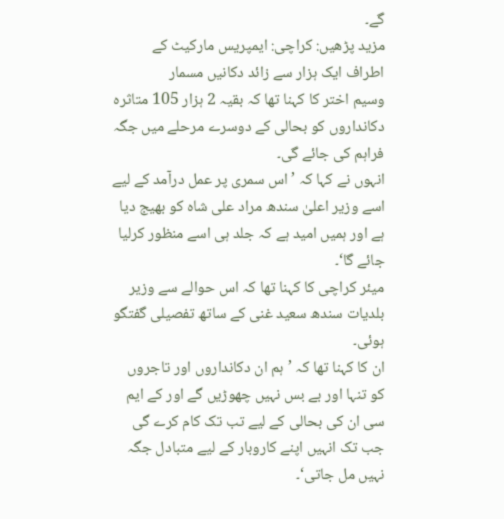گے۔
مزید پڑھیں: کراچی: ایمپریس مارکیٹ کے اطراف ایک ہزار سے زائد دکانیں مسمار
وسیم اختر کا کہنا تھا کہ بقیہ 2 ہزار 105 متاثرہ دکانداروں کو بحالی کے دوسرے مرحلے میں جگہ فراہم کی جائے گی۔
انہوں نے کہا کہ ’اس سمری پر عمل درآمد کے لیے اسے وزیر اعلیٰ سندھ مراد علی شاہ کو بھیج دیا ہے اور ہمیں امید ہے کہ جلد ہی اسے منظور کرلیا جائے گا‘۔
میئر کراچی کا کہنا تھا کہ اس حوالے سے وزیر بلدیات سندھ سعید غنی کے ساتھ تفصیلی گفتگو ہوئی۔
ان کا کہنا تھا کہ ’ہم ان دکانداروں اور تاجروں کو تنہا اور بے بس نہیں چھوڑیں گے اور کے ایم سی ان کی بحالی کے لیے تب تک کام کرے گی جب تک انہیں اپنے کاروبار کے لیے متبادل جگہ نہیں مل جاتی‘۔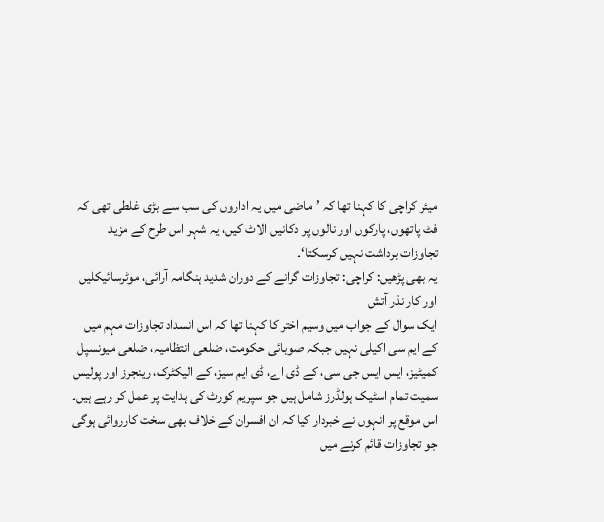میئر کراچی کا کہنا تھا کہ ’ماضی میں یہ اداروں کی سب سے بڑی غلطی تھی کہ فٹ پاتھوں، پارکوں اور نالوں پر دکانیں الاٹ کیں، یہ شہر اس طرح کے مزید تجاوزات برداشت نہیں کرسکتا‘۔
یہ بھی پڑھیں: کراچی: تجاوزات گرانے کے دوران شدید ہنگامہ آرائی، موٹرسائیکلیں اور کار نذر آتش
ایک سوال کے جواب میں وسیم اختر کا کہنا تھا کہ اس انسداد تجاوزات مہم میں کے ایم سی اکیلی نہیں جبکہ صوبائی حکومت، ضلعی انتظامیہ، ضلعی میونسپل کمیٹیز، ایس ایس جی سی، کے ڈی اے، ڈی ایم سیز، کے الیکٹرک، رینجرز اور پولیس سمیت تمام اسٹیک ہولڈرز شامل ہیں جو سپریم کورٹ کی ہدایت پر عمل کر رہے ہیں۔
اس موقع پر انہوں نے خبردار کیا کہ ان افسران کے خلاف بھی سخت کارروائی ہوگی جو تجاوزات قائم کرنے میں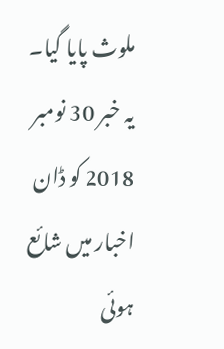ملوث پایا گیا۔
یہ خبر 30 نومبر 2018 کو ڈان اخبار میں شائع ہوئی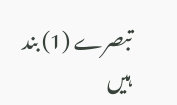تبصرے (1) بند ہیں